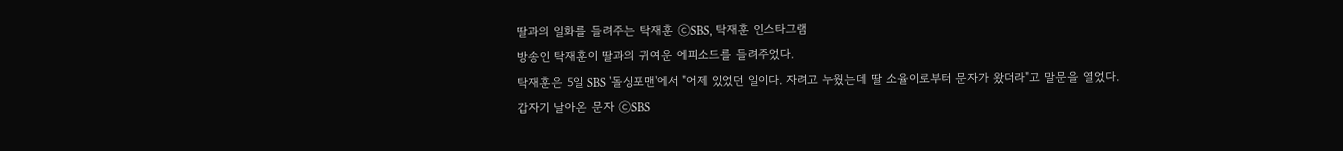딸과의 일화를 들려주는 탁재훈 ⓒSBS, 탁재훈 인스타그램
방송인 탁재훈이 딸과의 귀여운 에피소드를 들려주었다.
탁재훈은 5일 SBS '돌싱포맨'에서 "어제 있었던 일이다. 자려고 누웠는데 딸 소율이로부터 문자가 왔더라"고 말문을 열었다.
갑자기 날아온 문자 ⓒSBS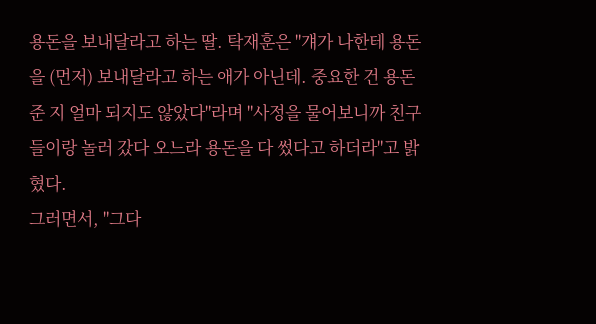용돈을 보내달라고 하는 딸. 탁재훈은 "걔가 나한테 용돈을 (먼저) 보내달라고 하는 애가 아닌데. 중요한 건 용돈 준 지 얼마 되지도 않았다"라며 "사정을 물어보니까 친구들이랑 놀러 갔다 오느라 용돈을 다 썼다고 하더라"고 밝혔다.
그러면서, "그다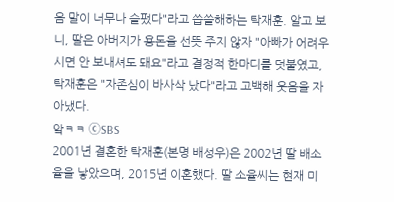음 말이 너무나 슬펐다"라고 씁쓸해하는 탁재훈. 알고 보니, 딸은 아버지가 용돈을 선뜻 주지 않자 "아빠가 어려우시면 안 보내셔도 돼요"라고 결정적 한마디를 덧붙였고, 탁재훈은 "자존심이 바사삭 났다"라고 고백해 웃음을 자아냈다.
앜ㅋㅋ ⓒSBS
2001년 결혼한 탁재훈(본명 배성우)은 2002년 딸 배소율을 낳았으며, 2015년 이혼했다. 딸 소율씨는 현재 미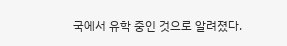국에서 유학 중인 것으로 알려졌다.